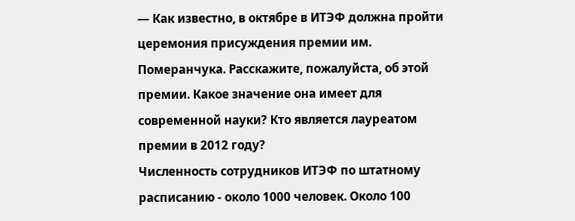— Как известно, в октябре в ИТЭФ должна пройти церемония присуждения премии им. Померанчука. Расскажите, пожалуйста, об этой премии. Какое значение она имеет для современной науки? Кто является лауреатом премии в 2012 году?
Численность сотрудников ИТЭФ по штатному расписанию - около 1000 человек. Около 100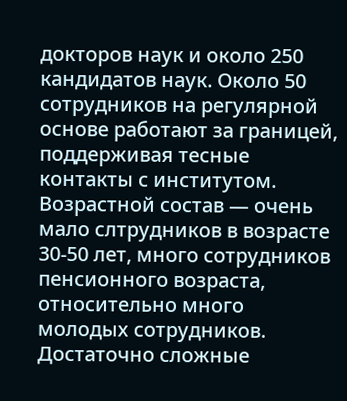докторов наук и около 250 кандидатов наук. Около 50 сотрудников на регулярной основе работают за границей, поддерживая тесные контакты с институтом.
Возрастной состав — очень мало слтрудников в возрасте 30-50 лет, много сотрудников пенсионного возраста, относительно много молодых сотрудников.
Достаточно сложные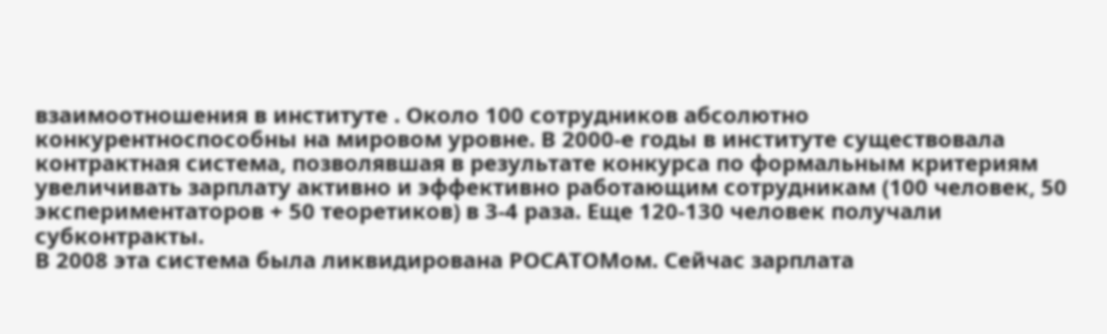взаимоотношения в институте . Около 100 сотрудников абсолютно конкурентноспособны на мировом уровне. В 2000-е годы в институте существовала контрактная система, позволявшая в результате конкурса по формальным критериям увеличивать зарплату активно и эффективно работающим сотрудникам (100 человек, 50 экспериментаторов + 50 теоретиков) в 3-4 раза. Еще 120-130 человек получали субконтракты.
В 2008 эта система была ликвидирована РОСАТОМом. Сейчас зарплата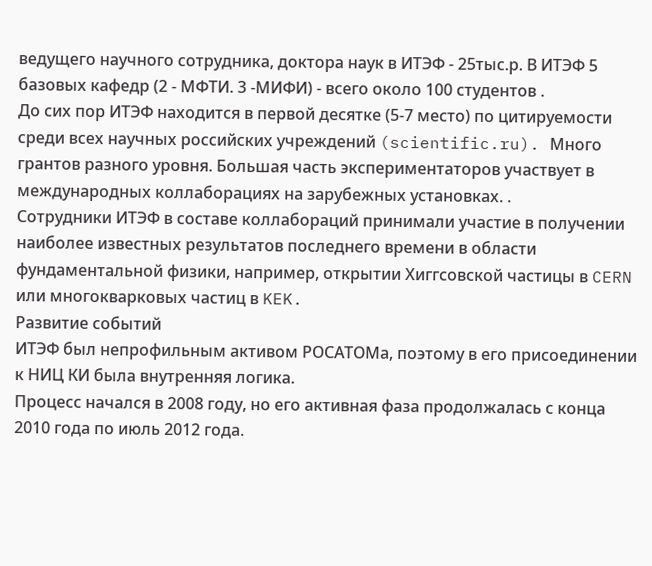ведущего научного сотрудника, доктора наук в ИТЭФ - 25тыс.р. В ИТЭФ 5 базовых кафедр (2 - МФТИ. 3 -МИФИ) - всего около 100 студентов .
До сих пор ИТЭФ находится в первой десятке (5-7 место) по цитируемости среди всех научных российских учреждений (scientific.ru). Много грантов разного уровня. Большая часть экспериментаторов участвует в международных коллаборациях на зарубежных установках. .
Сотрудники ИТЭФ в составе коллабораций принимали участие в получении наиболее известных результатов последнего времени в области фундаментальной физики, например, открытии Хиггсовской частицы в CERN или многокварковых частиц в KEK.
Развитие событий
ИТЭФ был непрофильным активом РОСАТОМа, поэтому в его присоединении к НИЦ КИ была внутренняя логика.
Процесс начался в 2008 году, но его активная фаза продолжалась с конца 2010 года по июль 2012 года.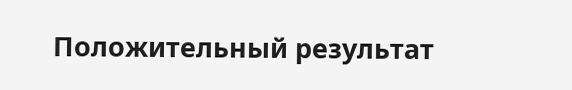Положительный результат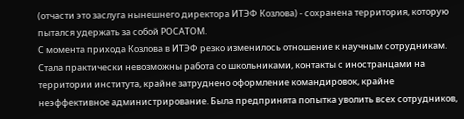(отчасти это заслуга нынешнего директора ИТЭФ Козлова) - сохранена территория, которую пытался удержать за собой РОСАТОМ.
С момента прихода Козлова в ИТЭФ резко изменилось отношение к научным сотрудникам. Стала практически невозможны работа со школьниками, контакты с иностранцами на территории института, крайне затруднено оформление командировок, крайне неэффективное администрирование. Была предпринята попытка уволить всех сотрудников,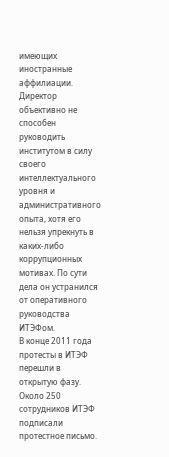имеющих иностранные аффилиации.
Директор объективно не способен руководить институтом в силу своего интеллектуального уровня и административного опыта, хотя его нельзя упрекнуть в каких-либо коррупционных мотивах. По сути дела он устранился от оперативного руководства ИТЭФом.
В конце 2011 года протесты в ИТЭФ перешли в открытую фазу. Около 250 сотрудников ИТЭФ подписали протестное письмо.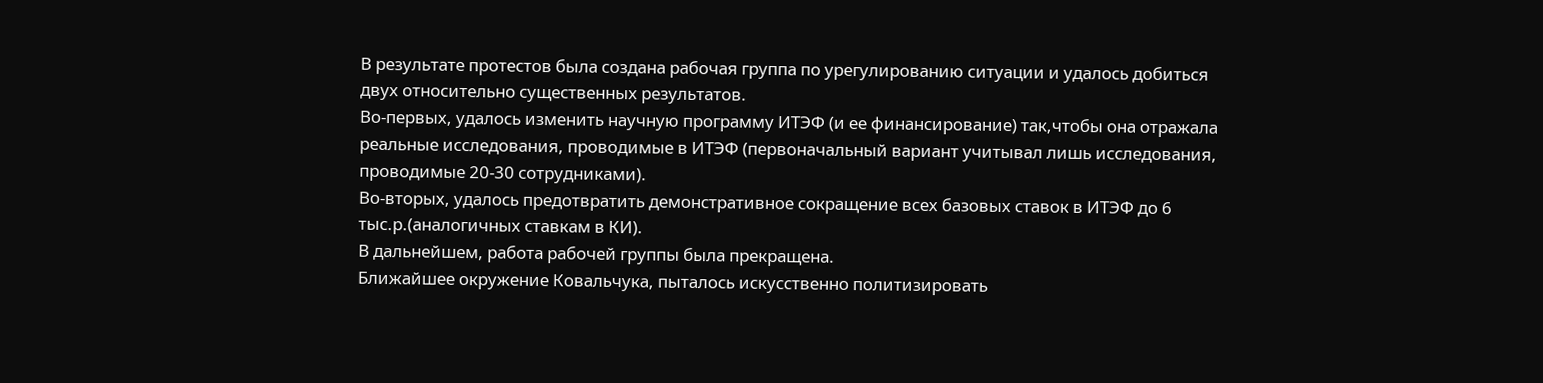В результате протестов была создана рабочая группа по урегулированию ситуации и удалось добиться двух относительно существенных результатов.
Во-первых, удалось изменить научную программу ИТЭФ (и ее финансирование) так,чтобы она отражала реальные исследования, проводимые в ИТЭФ (первоначальный вариант учитывал лишь исследования, проводимые 20-30 сотрудниками).
Во-вторых, удалось предотвратить демонстративное сокращение всех базовых ставок в ИТЭФ до 6 тыс.р.(аналогичных ставкам в КИ).
В дальнейшем, работа рабочей группы была прекращена.
Ближайшее окружение Ковальчука, пыталось искусственно политизировать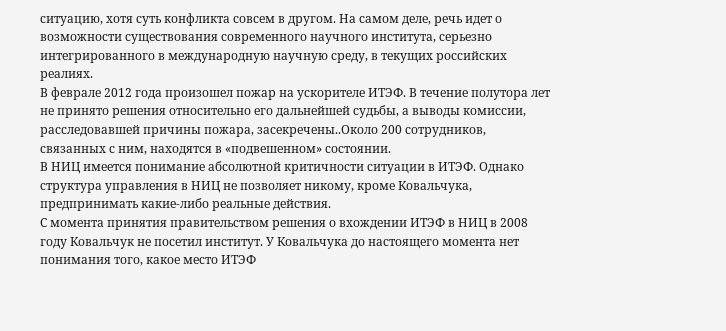ситуацию, хотя суть конфликта совсем в другом. На самом деле, речь идет о возможности существования современного научного института, серьезно интегрированного в международную научную среду, в текущих российских реалиях.
В феврале 2012 года произошел пожар на ускорителе ИТЭФ. В течение полутора лет не принято решения относительно его дальнейшей судьбы, а выводы комиссии, расследовавшей причины пожара, засекречены..Около 200 сотрудников, связанных с ним, находятся в «подвешенном» состоянии.
В НИЦ имеется понимание абсолютной критичности ситуации в ИТЭФ. Однако структура управления в НИЦ не позволяет никому, кроме Ковальчука, предпринимать какие-либо реальные действия.
С момента принятия правительством решения о вхождении ИТЭФ в НИЦ в 2008 году Ковальчук не посетил институт. У Ковальчука до настоящего момента нет понимания того, какое место ИТЭФ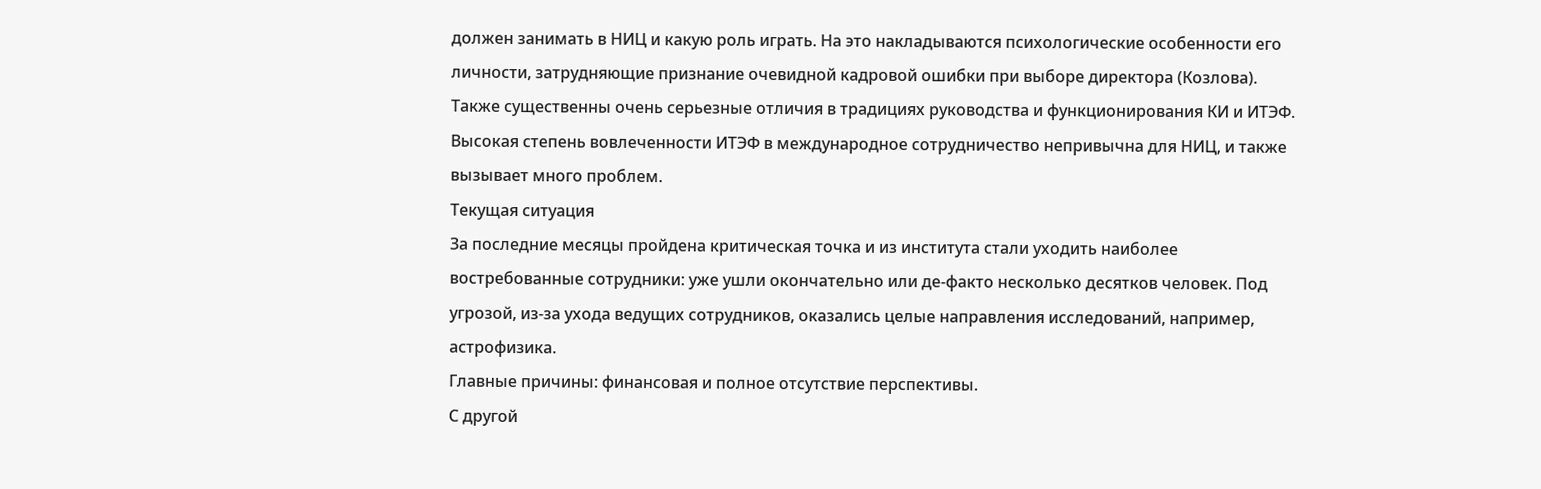должен занимать в НИЦ и какую роль играть. На это накладываются психологические особенности его личности, затрудняющие признание очевидной кадровой ошибки при выборе директора (Козлова).
Также существенны очень серьезные отличия в традициях руководства и функционирования КИ и ИТЭФ. Высокая степень вовлеченности ИТЭФ в международное сотрудничество непривычна для НИЦ, и также вызывает много проблем.
Текущая ситуация
За последние месяцы пройдена критическая точка и из института стали уходить наиболее востребованные сотрудники: уже ушли окончательно или де-факто несколько десятков человек. Под угрозой, из-за ухода ведущих сотрудников, оказались целые направления исследований, например, астрофизика.
Главные причины: финансовая и полное отсутствие перспективы.
С другой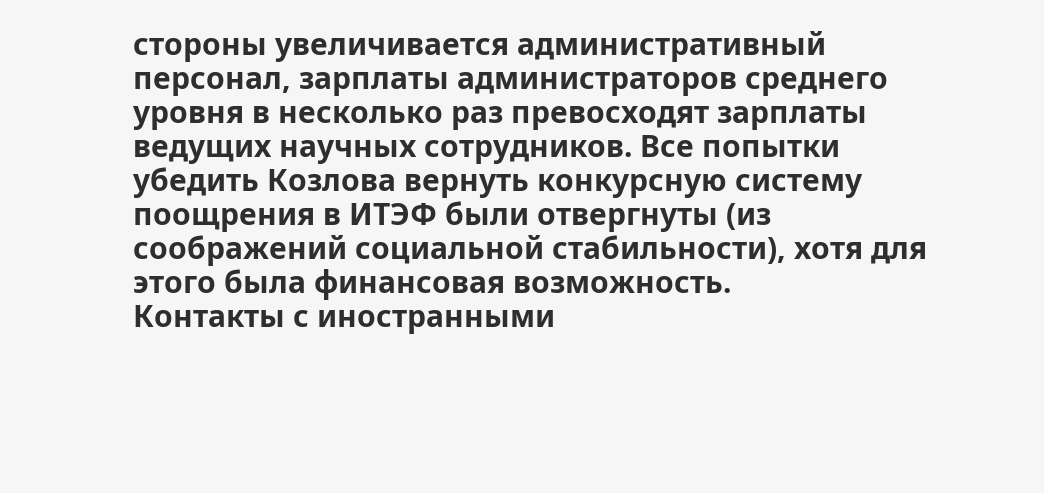стороны увеличивается административный персонал, зарплаты администраторов среднего уровня в несколько раз превосходят зарплаты ведущих научных сотрудников. Все попытки убедить Козлова вернуть конкурсную систему поощрения в ИТЭФ были отвергнуты (из соображений социальной стабильности), хотя для этого была финансовая возможность.
Контакты с иностранными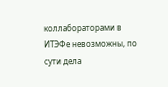коллабораторами в ИТЭФе невозможны, по сути дела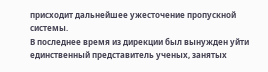присходит дальнейшее ужесточение пропускной системы.
В последнее время из дирекции был вынужден уйти единственный представитель ученых, занятых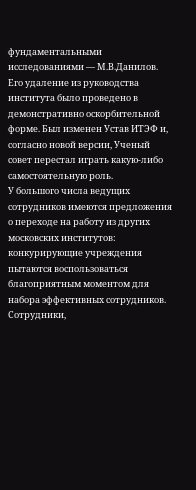фундаментальными исследованиями — М.В.Данилов. Его удаление из руководства института было проведено в демонстративно оскорбительной форме. Был изменен Устав ИТЭФ и, согласно новой версии, Ученый совет перестал играть какую-либо самостоятельную роль.
У большого числа ведущих сотрудников имеются предложения о переходе на работу из других московских институтов: конкурирующие учреждения пытаются воспользоваться благоприятным моментом для набора эффективных сотрудников. Сотрудники,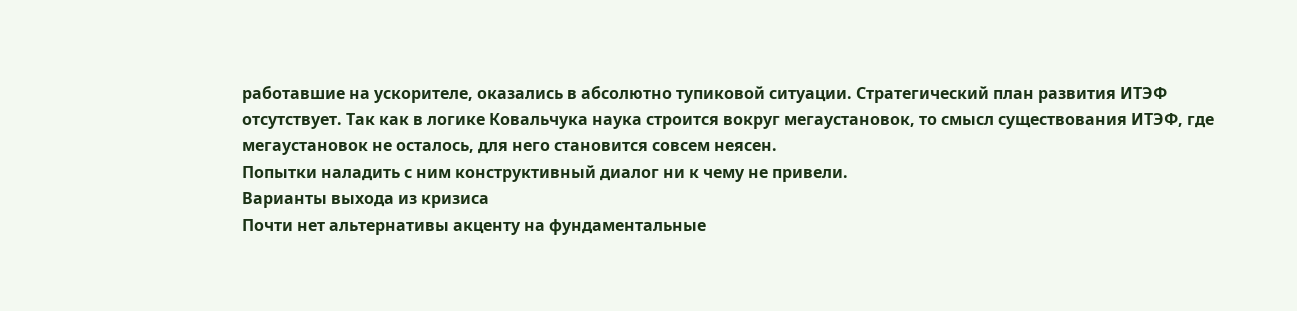работавшие на ускорителе, оказались в абсолютно тупиковой ситуации. Стратегический план развития ИТЭФ отсутствует. Так как в логике Ковальчука наука строится вокруг мегаустановок, то смысл существования ИТЭФ, где мегаустановок не осталось, для него становится совсем неясен.
Попытки наладить с ним конструктивный диалог ни к чему не привели.
Варианты выхода из кризиса
Почти нет альтернативы акценту на фундаментальные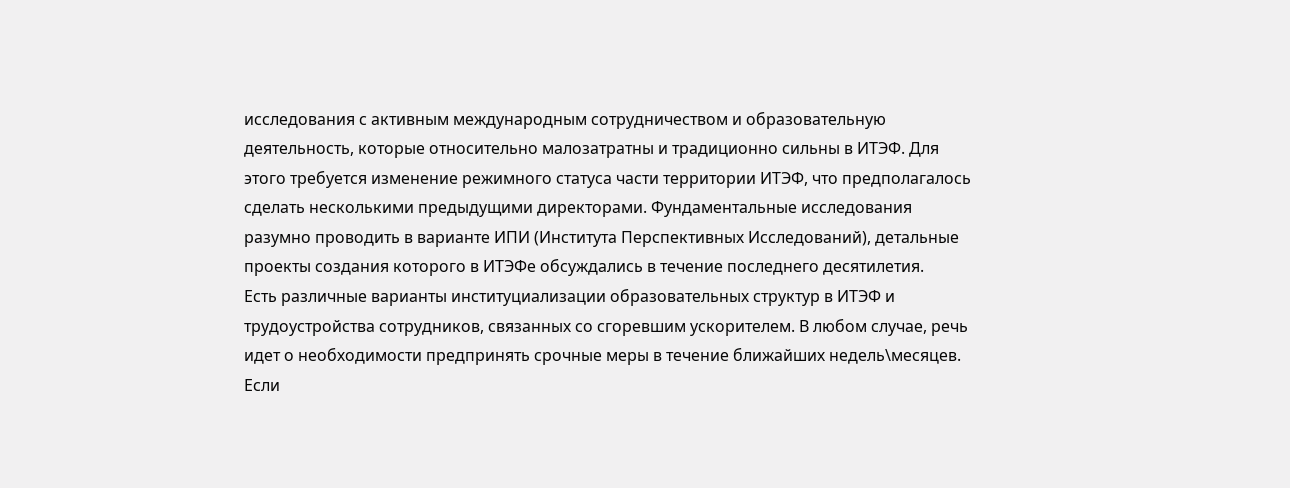исследования с активным международным сотрудничеством и образовательную деятельность, которые относительно малозатратны и традиционно сильны в ИТЭФ. Для этого требуется изменение режимного статуса части территории ИТЭФ, что предполагалось сделать несколькими предыдущими директорами. Фундаментальные исследования разумно проводить в варианте ИПИ (Института Перспективных Исследований), детальные проекты создания которого в ИТЭФе обсуждались в течение последнего десятилетия.
Есть различные варианты институциализации образовательных структур в ИТЭФ и трудоустройства сотрудников, связанных со сгоревшим ускорителем. В любом случае, речь идет о необходимости предпринять срочные меры в течение ближайших недель\месяцев. Если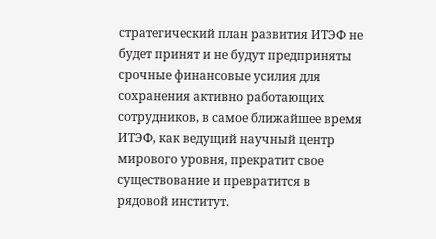стратегический план развития ИТЭФ не будет принят и не будут предприняты срочные финансовые усилия для сохранения активно работающих сотрудников, в самое ближайшее время ИТЭФ, как ведущий научный центр мирового уровня, прекратит свое существование и превратится в рядовой институт.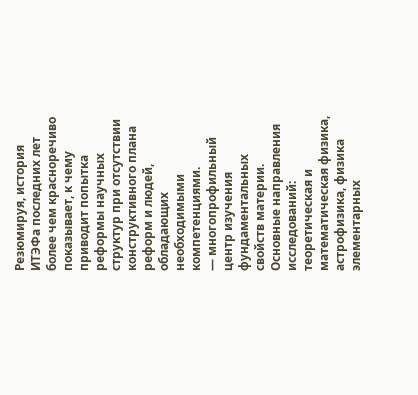Резюмируя, история ИТЭФа последних лет более чем красноречиво показывает, к чему приводит попытка реформы научных структур при отсутствии конструктивного плана реформ и людей, обладающих необходимыми компетенциями.
— многопрофильный центр изучения фундаментальных свойств материи. Основные направления исследований: теоретическая и математическая физика, астрофизика, физика элементарных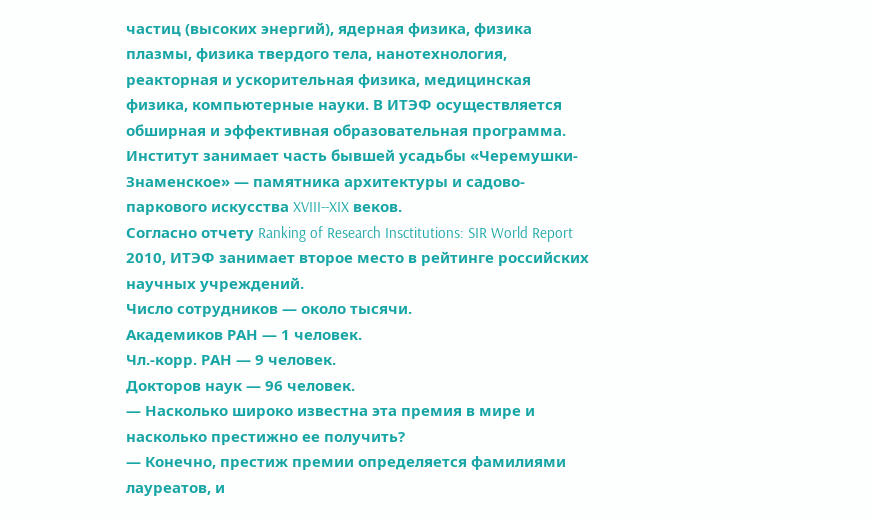частиц (высоких энергий), ядерная физика, физика плазмы, физика твердого тела, нанотехнология, реакторная и ускорительная физика, медицинская физика, компьютерные науки. В ИТЭФ осуществляется обширная и эффективная образовательная программа. Институт занимает часть бывшей усадьбы «Черемушки-Знаменское» — памятника архитектуры и садово-паркового искусства XVIII--XIX веков.
Согласно отчету Ranking of Research Insctitutions: SIR World Report 2010, ИТЭФ занимает второе место в рейтинге российских научных учреждений.
Число сотрудников — около тысячи.
Академиков РАН — 1 человек.
Чл.-корр. РАН — 9 человек.
Докторов наук — 96 человек.
— Насколько широко известна эта премия в мире и насколько престижно ее получить?
— Конечно, престиж премии определяется фамилиями лауреатов, и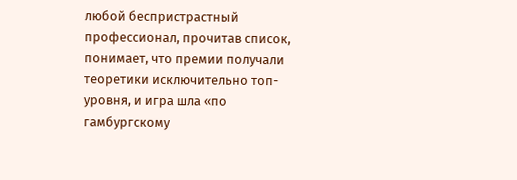любой беспристрастный профессионал, прочитав список, понимает, что премии получали теоретики исключительно топ-уровня, и игра шла «по гамбургскому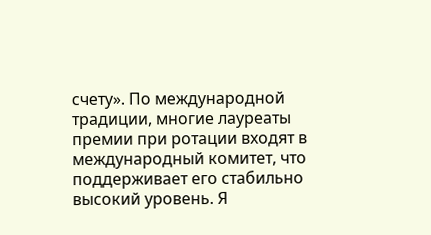счету». По международной традиции, многие лауреаты премии при ротации входят в международный комитет, что поддерживает его стабильно высокий уровень. Я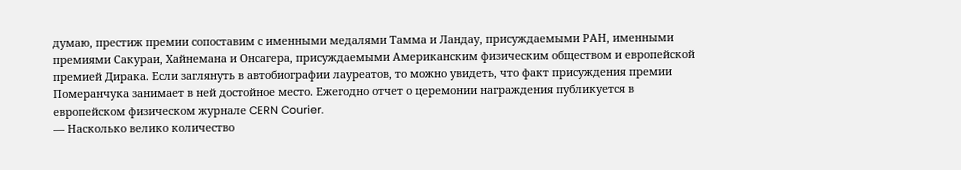думаю, престиж премии сопоставим с именными медалями Тамма и Ландау, присуждаемыми РАН, именными премиями Сакураи, Хайнемана и Онсагера, присуждаемыми Американским физическим обществом и европейской премией Дирака. Если заглянуть в автобиографии лауреатов, то можно увидеть, что факт присуждения премии Померанчука занимает в ней достойное место. Ежегодно отчет о церемонии награждения публикуется в европейском физическом журнале CERN Courier.
— Насколько велико количество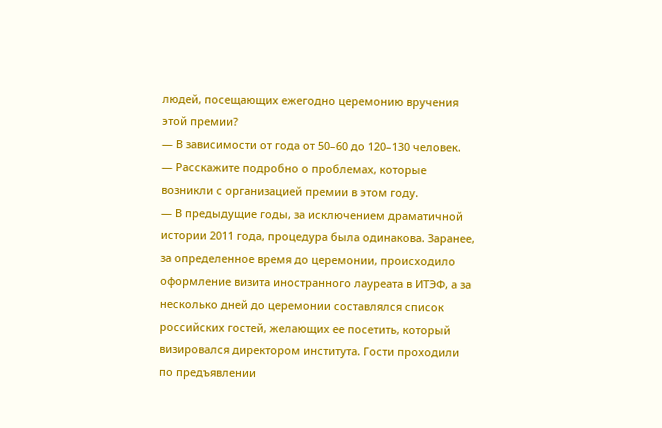людей, посещающих ежегодно церемонию вручения этой премии?
— В зависимости от года от 50–60 до 120–130 человек.
— Расскажите подробно о проблемах, которые возникли с организацией премии в этом году.
— В предыдущие годы, за исключением драматичной истории 2011 года, процедура была одинакова. Заранее, за определенное время до церемонии, происходило оформление визита иностранного лауреата в ИТЭФ, а за несколько дней до церемонии составлялся список российских гостей, желающих ее посетить, который визировался директором института. Гости проходили по предъявлении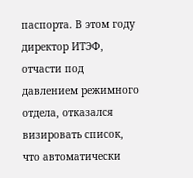паспорта. В этом году директор ИТЭФ, отчасти под давлением режимного отдела, отказался визировать список, что автоматически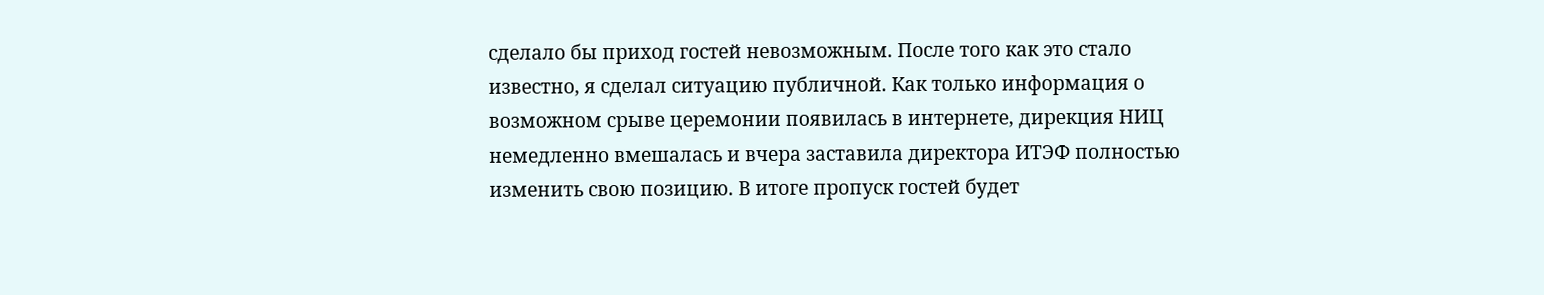сделало бы приход гостей невозможным. После того как это стало известно, я сделал ситуацию публичной. Как только информация о возможном срыве церемонии появилась в интернете, дирекция НИЦ немедленно вмешалась и вчера заставила директора ИТЭФ полностью изменить свою позицию. В итоге пропуск гостей будет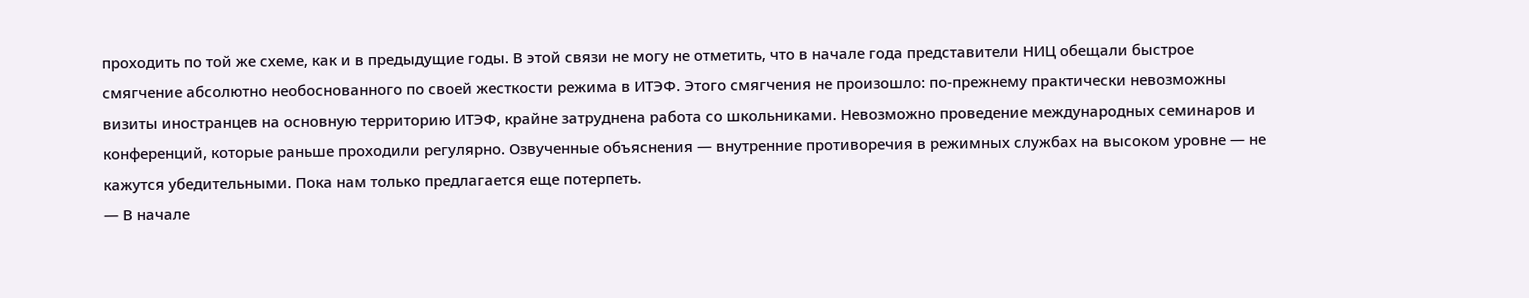проходить по той же схеме, как и в предыдущие годы. В этой связи не могу не отметить, что в начале года представители НИЦ обещали быстрое смягчение абсолютно необоснованного по своей жесткости режима в ИТЭФ. Этого смягчения не произошло: по-прежнему практически невозможны визиты иностранцев на основную территорию ИТЭФ, крайне затруднена работа со школьниками. Невозможно проведение международных семинаров и конференций, которые раньше проходили регулярно. Озвученные объяснения — внутренние противоречия в режимных службах на высоком уровне — не кажутся убедительными. Пока нам только предлагается еще потерпеть.
— В начале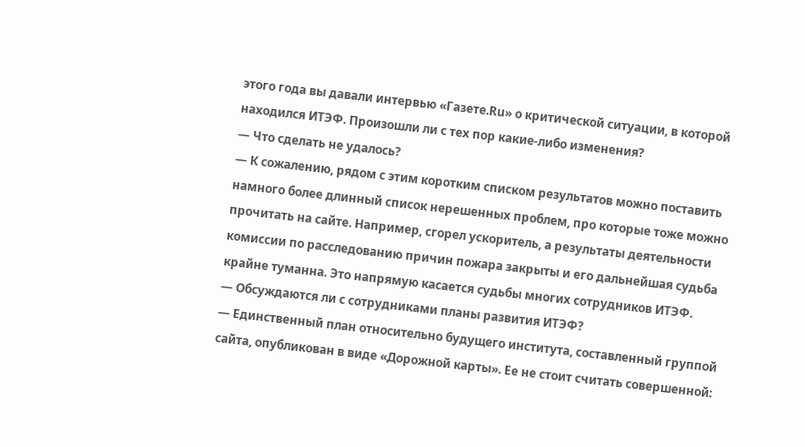этого года вы давали интервью «Газете.Ru» о критической ситуации, в которой находился ИТЭФ. Произошли ли с тех пор какие-либо изменения?
— Что сделать не удалось?
— К сожалению, рядом с этим коротким списком результатов можно поставить намного более длинный список нерешенных проблем, про которые тоже можно прочитать на сайте. Например, сгорел ускоритель, а результаты деятельности комиссии по расследованию причин пожара закрыты и его дальнейшая судьба крайне туманна. Это напрямую касается судьбы многих сотрудников ИТЭФ.
— Обсуждаются ли с сотрудниками планы развития ИТЭФ?
— Единственный план относительно будущего института, составленный группой сайта, опубликован в виде «Дорожной карты». Ее не стоит считать совершенной: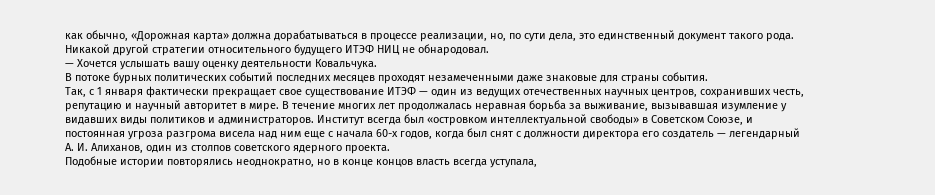как обычно, «Дорожная карта» должна дорабатываться в процессе реализации, но, по сути дела, это единственный документ такого рода. Никакой другой стратегии относительного будущего ИТЭФ НИЦ не обнародовал.
— Хочется услышать вашу оценку деятельности Ковальчука.
В потоке бурных политических событий последних месяцев проходят незамеченными даже знаковые для страны события.
Так, с 1 января фактически прекращает свое существование ИТЭФ — один из ведущих отечественных научных центров, сохранивших честь, репутацию и научный авторитет в мире. В течение многих лет продолжалась неравная борьба за выживание, вызывавшая изумление у видавших виды политиков и администраторов. Институт всегда был «островком интеллектуальной свободы» в Советском Союзе, и постоянная угроза разгрома висела над ним еще с начала 60-х годов, когда был снят с должности директора его создатель — легендарный А. И. Алиханов, один из столпов советского ядерного проекта.
Подобные истории повторялись неоднократно, но в конце концов власть всегда уступала,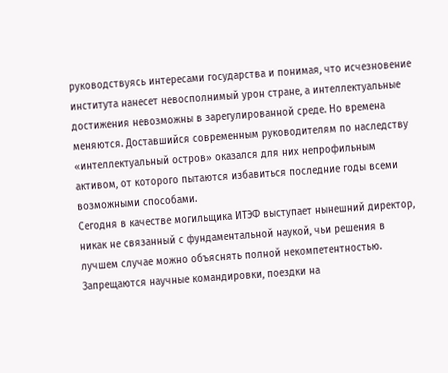руководствуясь интересами государства и понимая, что исчезновение института нанесет невосполнимый урон стране, а интеллектуальные достижения невозможны в зарегулированной среде. Но времена меняются. Доставшийся современным руководителям по наследству «интеллектуальный остров» оказался для них непрофильным активом, от которого пытаются избавиться последние годы всеми возможными способами.
Сегодня в качестве могильщика ИТЭФ выступает нынешний директор, никак не связанный с фундаментальной наукой, чьи решения в лучшем случае можно объяснять полной некомпетентностью. Запрещаются научные командировки, поездки на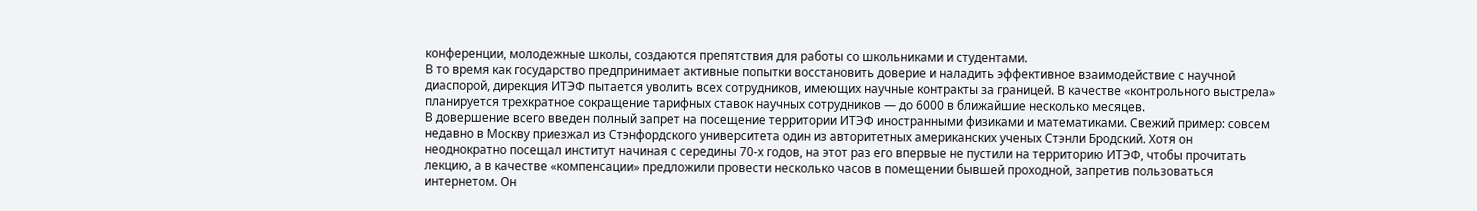конференции, молодежные школы, создаются препятствия для работы со школьниками и студентами.
В то время как государство предпринимает активные попытки восстановить доверие и наладить эффективное взаимодействие с научной диаспорой, дирекция ИТЭФ пытается уволить всех сотрудников, имеющих научные контракты за границей. В качестве «контрольного выстрела» планируется трехкратное сокращение тарифных ставок научных сотрудников — до 6000 в ближайшие несколько месяцев.
В довершение всего введен полный запрет на посещение территории ИТЭФ иностранными физиками и математиками. Свежий пример: совсем недавно в Москву приезжал из Стэнфордского университета один из авторитетных американских ученых Стэнли Бродский. Хотя он неоднократно посещал институт начиная с середины 70-х годов, на этот раз его впервые не пустили на территорию ИТЭФ, чтобы прочитать лекцию, а в качестве «компенсации» предложили провести несколько часов в помещении бывшей проходной, запретив пользоваться интернетом. Он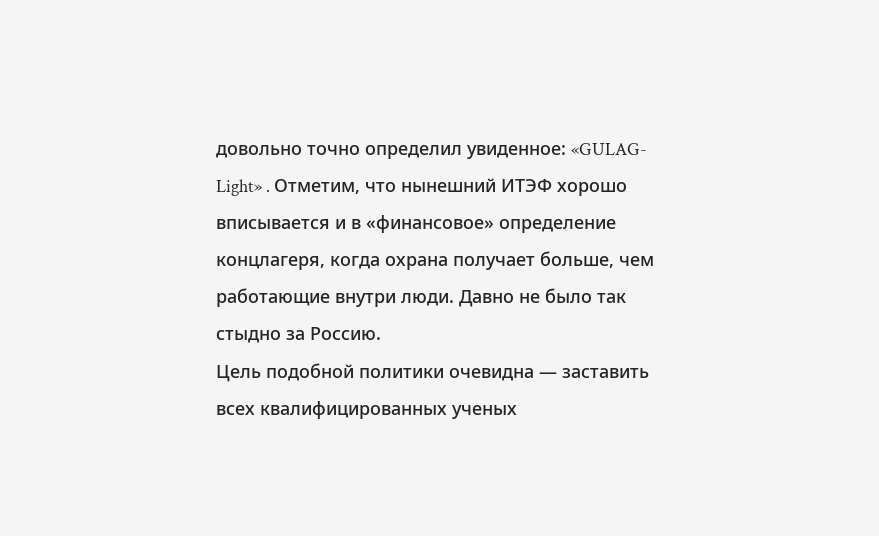довольно точно определил увиденное: «GULAG-Light» . Отметим, что нынешний ИТЭФ хорошо вписывается и в «финансовое» определение концлагеря, когда охрана получает больше, чем работающие внутри люди. Давно не было так стыдно за Россию.
Цель подобной политики очевидна — заставить всех квалифицированных ученых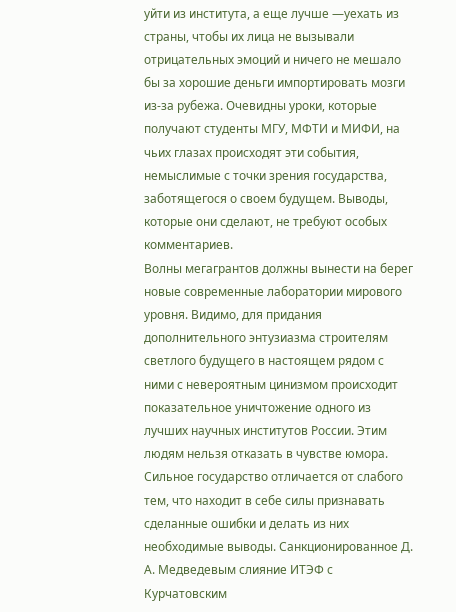уйти из института, а еще лучше —уехать из страны, чтобы их лица не вызывали отрицательных эмоций и ничего не мешало бы за хорошие деньги импортировать мозги из-за рубежа. Очевидны уроки, которые получают студенты МГУ, МФТИ и МИФИ, на чьих глазах происходят эти события, немыслимые с точки зрения государства, заботящегося о своем будущем. Выводы, которые они сделают, не требуют особых комментариев.
Волны мегагрантов должны вынести на берег новые современные лаборатории мирового уровня. Видимо, для придания дополнительного энтузиазма строителям светлого будущего в настоящем рядом с ними с невероятным цинизмом происходит показательное уничтожение одного из лучших научных институтов России. Этим людям нельзя отказать в чувстве юмора.
Сильное государство отличается от слабого тем, что находит в себе силы признавать сделанные ошибки и делать из них необходимые выводы. Санкционированное Д. А. Медведевым слияние ИТЭФ с Курчатовским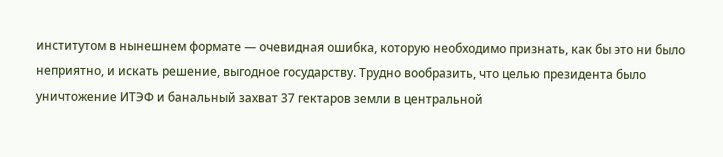институтом в нынешнем формате — очевидная ошибка, которую необходимо признать, как бы это ни было неприятно, и искать решение, выгодное государству. Трудно вообразить, что целью президента было уничтожение ИТЭФ и банальный захват 37 гектаров земли в центральной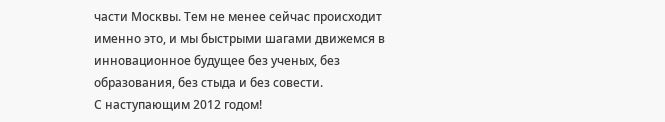части Москвы. Тем не менее сейчас происходит именно это, и мы быстрыми шагами движемся в инновационное будущее без ученых, без образования, без стыда и без совести.
С наступающим 2012 годом!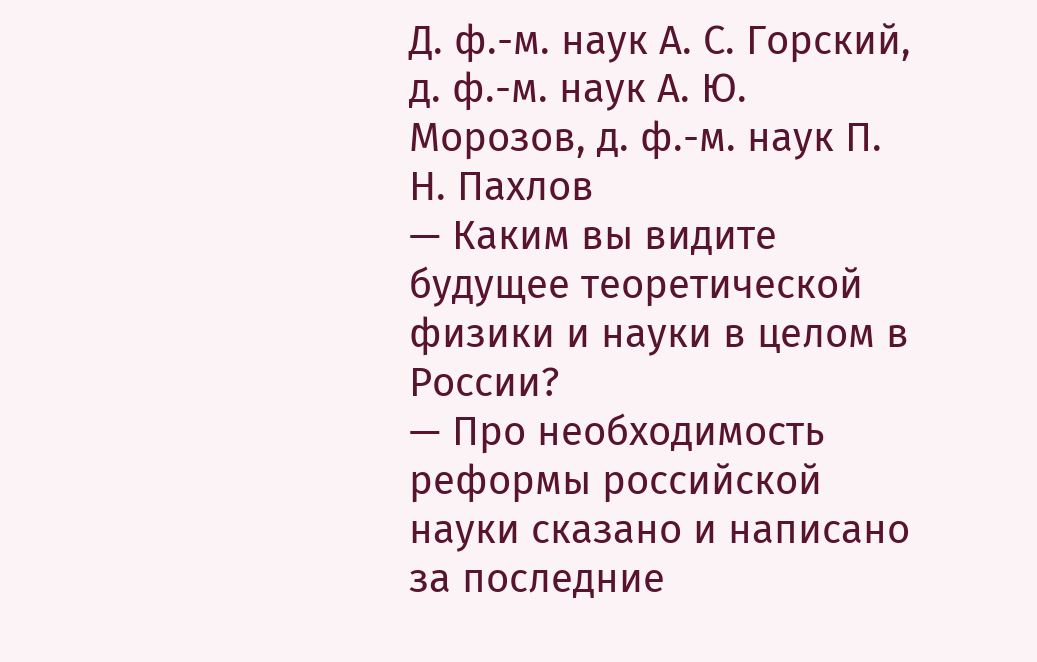Д. ф.-м. наук А. С. Горский, д. ф.-м. наук А. Ю. Морозов, д. ф.-м. наук П. Н. Пахлов
— Каким вы видите будущее теоретической физики и науки в целом в России?
— Про необходимость реформы российской науки сказано и написано за последние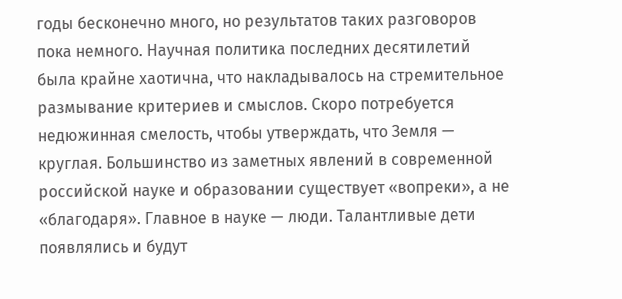годы бесконечно много, но результатов таких разговоров пока немного. Научная политика последних десятилетий была крайне хаотична, что накладывалось на стремительное размывание критериев и смыслов. Скоро потребуется недюжинная смелость, чтобы утверждать, что Земля — круглая. Большинство из заметных явлений в современной российской науке и образовании существует «вопреки», а не «благодаря». Главное в науке — люди. Талантливые дети появлялись и будут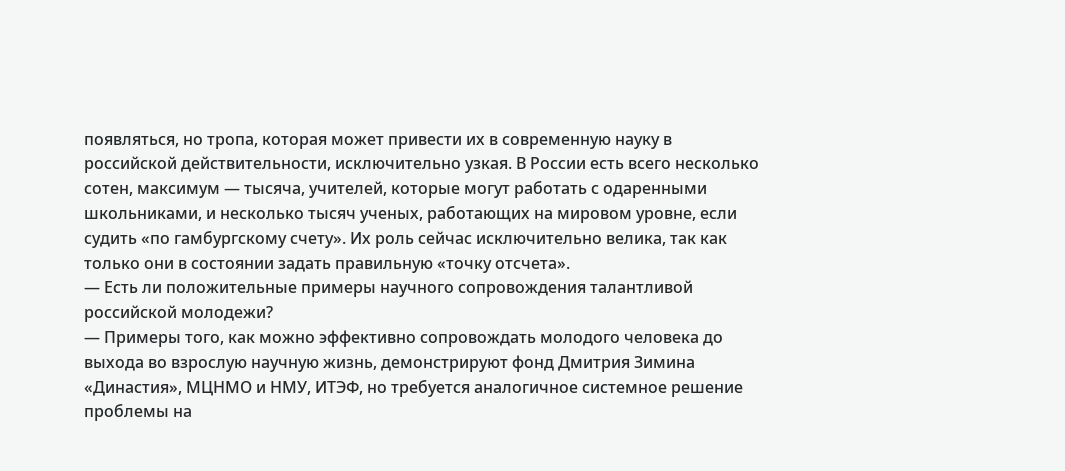появляться, но тропа, которая может привести их в современную науку в российской действительности, исключительно узкая. В России есть всего несколько сотен, максимум — тысяча, учителей, которые могут работать с одаренными школьниками, и несколько тысяч ученых, работающих на мировом уровне, если судить «по гамбургскому счету». Их роль сейчас исключительно велика, так как только они в состоянии задать правильную «точку отсчета».
— Есть ли положительные примеры научного сопровождения талантливой российской молодежи?
— Примеры того, как можно эффективно сопровождать молодого человека до выхода во взрослую научную жизнь, демонстрируют фонд Дмитрия Зимина «Династия», МЦНМО и НМУ, ИТЭФ, но требуется аналогичное системное решение проблемы на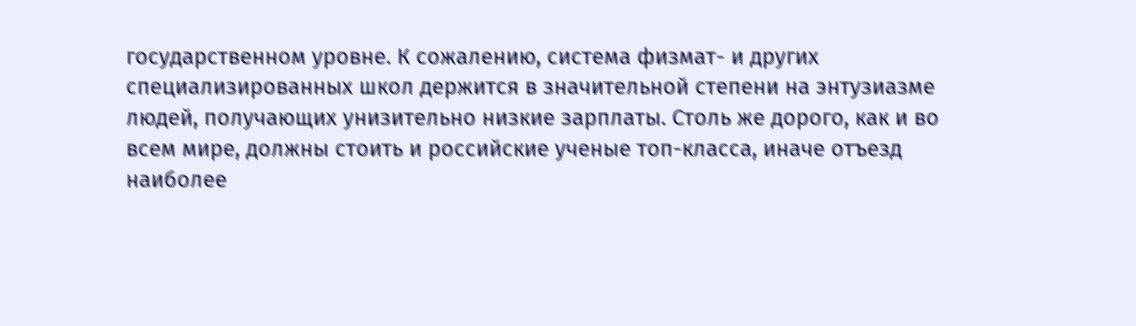государственном уровне. К сожалению, система физмат- и других специализированных школ держится в значительной степени на энтузиазме людей, получающих унизительно низкие зарплаты. Столь же дорого, как и во всем мире, должны стоить и российские ученые топ-класса, иначе отъезд наиболее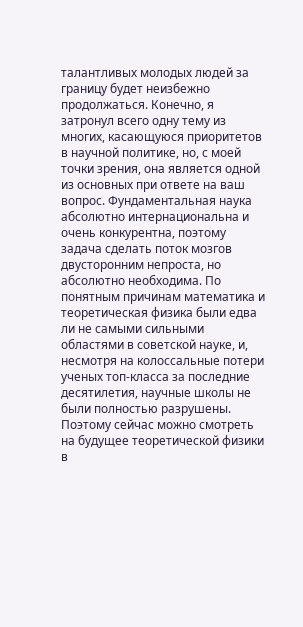талантливых молодых людей за границу будет неизбежно продолжаться. Конечно, я затронул всего одну тему из многих, касающуюся приоритетов в научной политике, но, с моей точки зрения, она является одной из основных при ответе на ваш вопрос. Фундаментальная наука абсолютно интернациональна и очень конкурентна, поэтому задача сделать поток мозгов двусторонним непроста, но абсолютно необходима. По понятным причинам математика и теоретическая физика были едва ли не самыми сильными областями в советской науке, и, несмотря на колоссальные потери ученых топ-класса за последние десятилетия, научные школы не были полностью разрушены. Поэтому сейчас можно смотреть на будущее теоретической физики в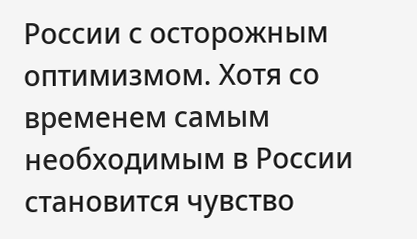России с осторожным оптимизмом. Хотя со временем самым необходимым в России становится чувство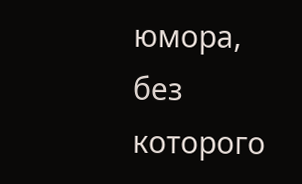юмора, без которого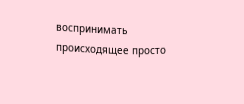воспринимать происходящее просто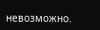невозможно.